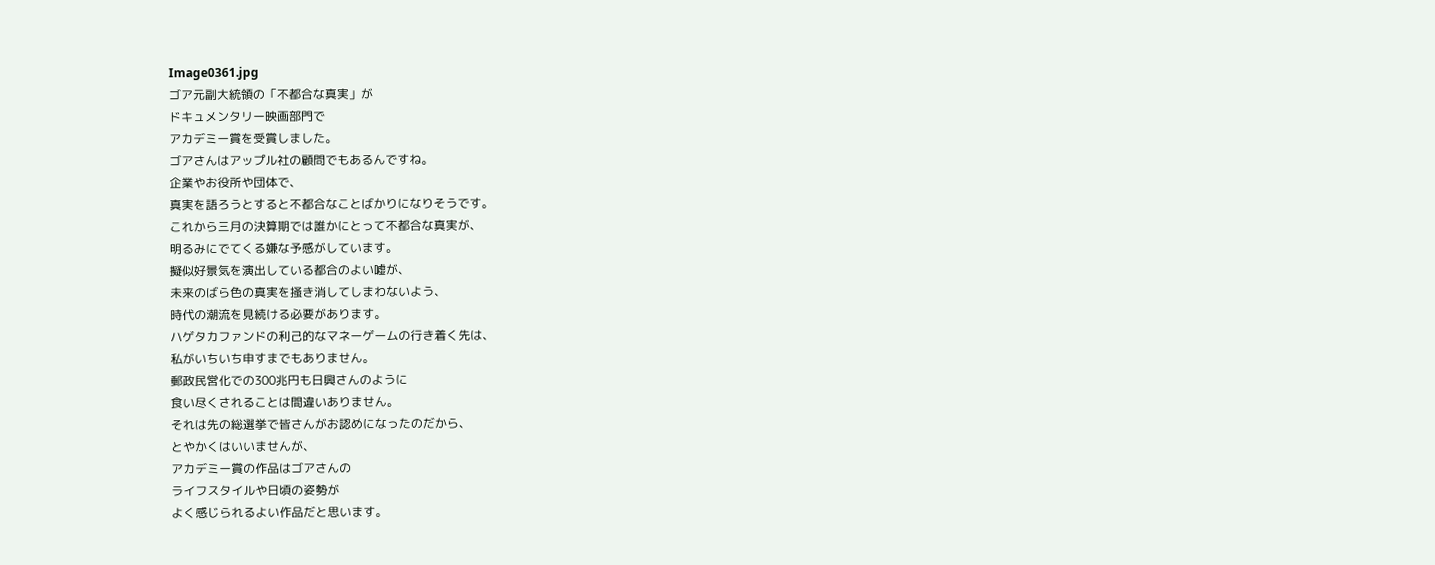Image0361.jpg
ゴア元副大統領の「不都合な真実」が
ドキュメンタリー映画部門で
アカデミー賞を受賞しました。
ゴアさんはアップル社の顧問でもあるんですね。
企業やお役所や団体で、
真実を語ろうとすると不都合なことばかりになりそうです。
これから三月の決算期では誰かにとって不都合な真実が、
明るみにでてくる嫌な予感がしています。
擬似好景気を演出している都合のよい嘘が、
未来のばら色の真実を掻き消してしまわないよう、
時代の潮流を見続ける必要があります。
ハゲタカファンドの利己的なマネーゲームの行き着く先は、
私がいちいち申すまでもありません。
郵政民営化での300兆円も日興さんのように
食い尽くされることは間違いありません。
それは先の総選挙で皆さんがお認めになったのだから、
とやかくはいいませんが、
アカデミー賞の作品はゴアさんの
ライフスタイルや日頃の姿勢が
よく感じられるよい作品だと思います。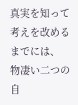真実を知って考えを改めるまでには、
物凄い二つの自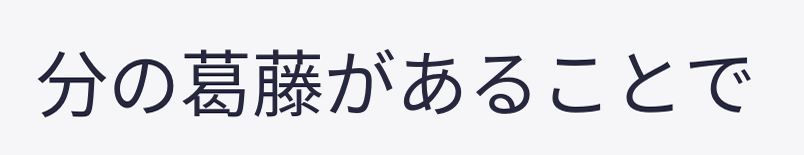分の葛藤があることで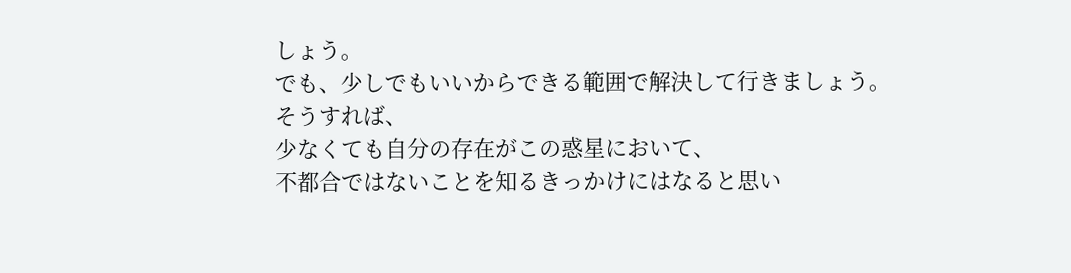しょう。
でも、少しでもいいからできる範囲で解決して行きましょう。
そうすれば、
少なくても自分の存在がこの惑星において、
不都合ではないことを知るきっかけにはなると思い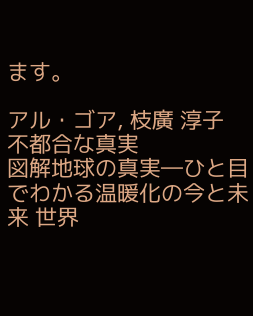ます。

アル・ゴア, 枝廣 淳子
不都合な真実
図解地球の真実―ひと目でわかる温暖化の今と未来 世界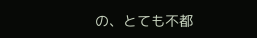の、とても不都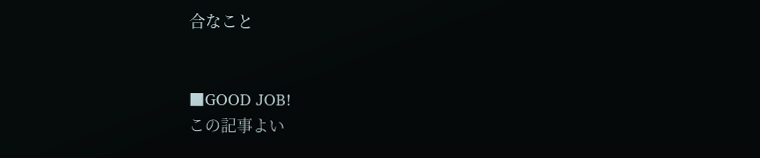合なこと


■GOOD JOB!
この記事よい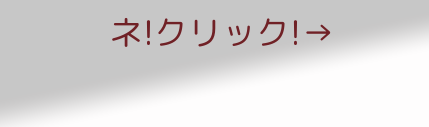ネ!クリック!→